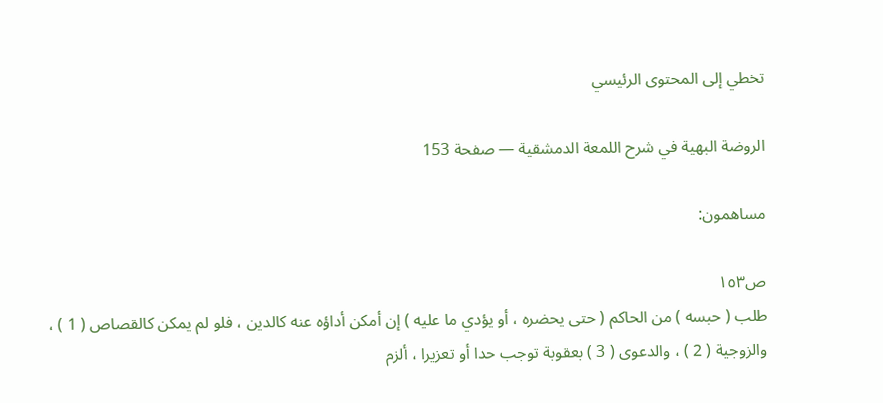تخطي إلى المحتوى الرئيسي

الروضة البهية في شرح اللمعة الدمشقية — صفحة 153

مساهمون:

ص١٥٣
طلب ( حبسه ) من الحاكم ( حتى يحضره ، أو يؤدي ما عليه ) إن أمكن أداؤه عنه كالدين ، فلو لم يمكن كالقصاص ( 1 ) ، والزوجية ( 2 ) ، والدعوى ( 3 ) بعقوبة توجب حدا أو تعزيرا ، ألزم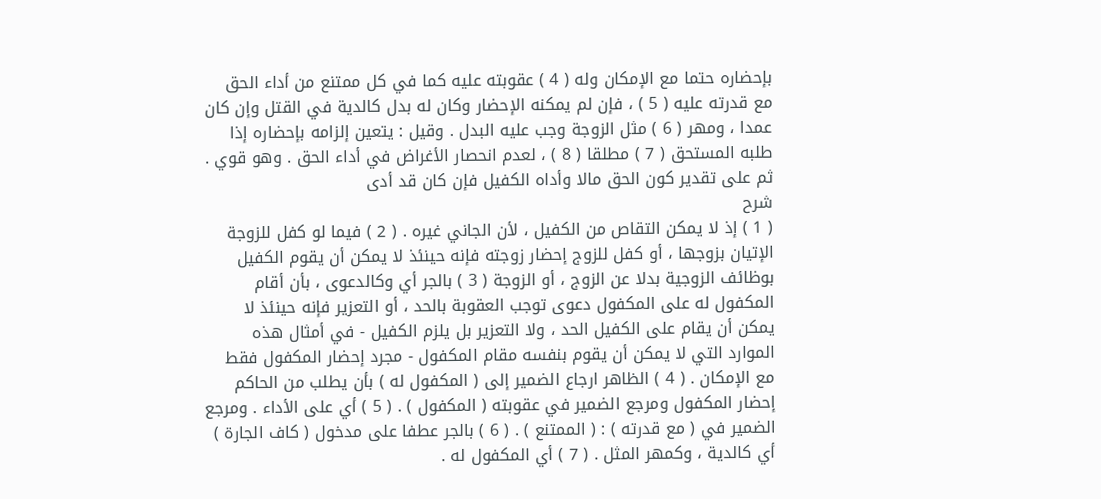بإحضاره حتما مع الإمكان وله ( 4 ) عقوبته عليه كما في كل ممتنع من أداء الحق مع قدرته عليه ( 5 ) ، فإن لم يمكنه الإحضار وكان له بدل كالدية في القتل وإن كان عمدا ، ومهر ( 6 ) مثل الزوجة وجب عليه البدل . وقيل : يتعين إلزامه بإحضاره إذا طلبه المستحق ( 7 ) مطلقا ( 8 ) ، لعدم انحصار الأغراض في أداء الحق . وهو قوي . ثم على تقدير كون الحق مالا وأداه الكفيل فإن كان قد أدى
شرح
( 1 ) إذ لا يمكن التقاص من الكفيل ، لأن الجاني غيره . ( 2 ) فيما لو كفل للزوجة الإتيان بزوجها ، أو كفل للزوج إحضار زوجته فإنه حينئذ لا يمكن أن يقوم الكفيل بوظائف الزوجية بدلا عن الزوج ، أو الزوجة ( 3 ) بالجر أي وكالدعوى ، بأن أقام المكفول له على المكفول دعوى توجب العقوبة بالحد ، أو التعزير فإنه حينئذ لا يمكن أن يقام على الكفيل الحد ، ولا التعزير بل يلزم الكفيل - في أمثال هذه الموارد التي لا يمكن أن يقوم بنفسه مقام المكفول - مجرد إحضار المكفول فقط مع الإمكان . ( 4 ) الظاهر ارجاع الضمير إلى ( المكفول له ) بأن يطلب من الحاكم إحضار المكفول ومرجع الضمير في عقوبته ( المكفول ) . ( 5 ) أي على الأداء . ومرجع الضمير في ( مع قدرته ) : ( الممتنع ) . ( 6 ) بالجر عطفا على مدخول ( كاف الجارة ) أي كالدية ، وكمهر المثل . ( 7 ) أي المكفول له .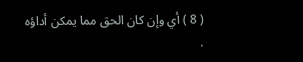( 8 ) أي وإن كان الحق مما يمكن أداؤه .